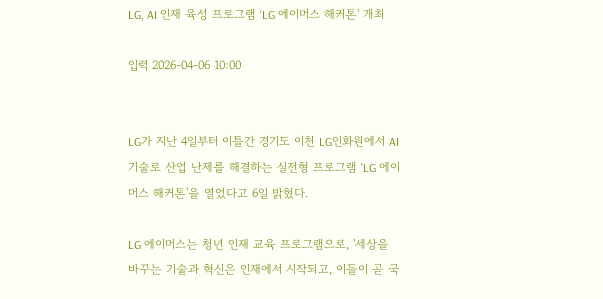LG, AI 인재 육성 프로그램 'LG 에이머스 해커톤' 개최

입력 2026-04-06 10:00


LG가 지난 4일부터 이틀간 경기도 이천 LG인화원에서 AI 기술로 산업 난제를 해결하는 실전형 프로그램 'LG 에이머스 해커톤'을 열었다고 6일 밝혔다.

LG 에이머스는 청년 인재 교육 프로그램으로, '세상을 바꾸는 기술과 혁신은 인재에서 시작되고, 이들이 곧 국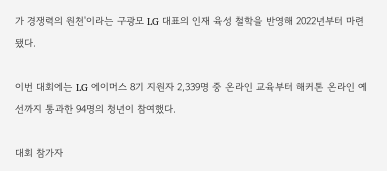가 경쟁력의 원천'이라는 구광모 LG 대표의 인재 육성 철학을 반영해 2022년부터 마련됐다.

이번 대회에는 LG 에이머스 8기 지원자 2,339명 중 온라인 교육부터 해커톤 온라인 예선까지 통과한 94명의 청년이 참여했다.

대회 참가자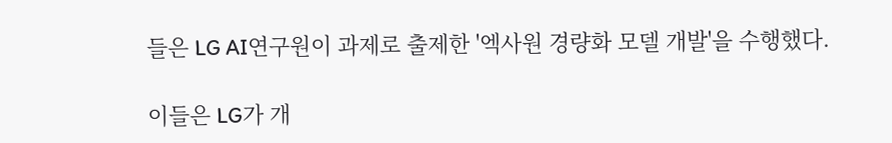들은 LG AI연구원이 과제로 출제한 '엑사원 경량화 모델 개발'을 수행했다.

이들은 LG가 개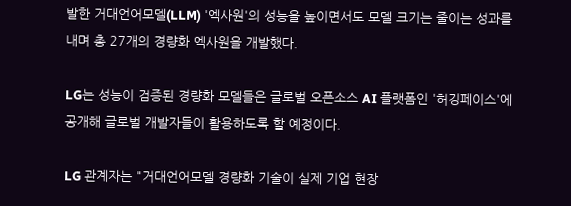발한 거대언어모델(LLM) '엑사원'의 성능을 높이면서도 모델 크기는 줄이는 성과를 내며 총 27개의 경량화 엑사원을 개발했다.

LG는 성능이 검증된 경량화 모델들은 글로벌 오픈소스 AI 플랫폼인 '허깅페이스'에 공개해 글로벌 개발자들이 활용하도록 할 예정이다.

LG 관계자는 "거대언어모델 경량화 기술이 실제 기업 현장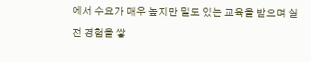에서 수요가 매우 높지만 밀도 있는 교육을 받으며 실전 경험을 쌓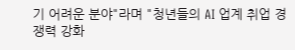기 어려운 분야"라며 "청년들의 AI 업계 취업 경쟁력 강화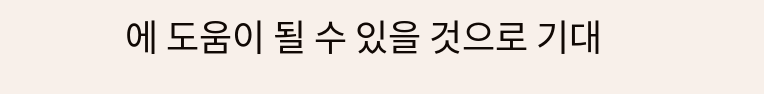에 도움이 될 수 있을 것으로 기대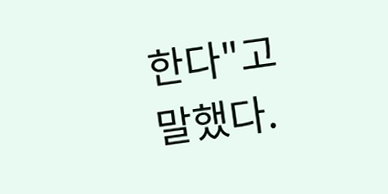한다"고 말했다.